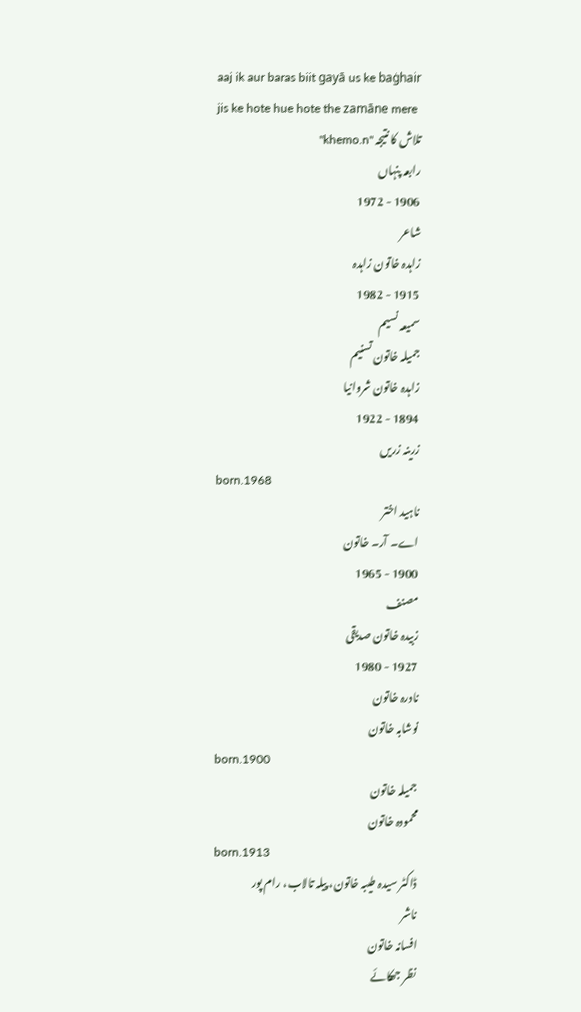aaj ik aur baras biit gayā us ke baġhair
jis ke hote hue hote the zamāne mere
تلاش کا نتیجہ "khemo.n"
رابعہ پنہاں
1906 - 1972
شاعر
زاہدہ خاتون زاہدہ
1915 - 1982
سمیعہ نسیم
جمیلہ خاتون تسنیم
زاہدہ خاتون شروانیا
1894 - 1922
زرینہ زریں
born.1968
ناہید اختر
اے۔ آر۔ خاتون
1900 - 1965
مصنف
زبیدہ خاتون صدیقی
1927 - 1980
نادرہ خاتون
نوشابہ خاتون
born.1900
جمیلہ خاتون
محمودہ خاتون
born.1913
ڈاکٹر سیدہ طیبہ خاتون، پیلہ تالاب، رام پور
ناشر
افسانہ خاتون
نظر جھکائے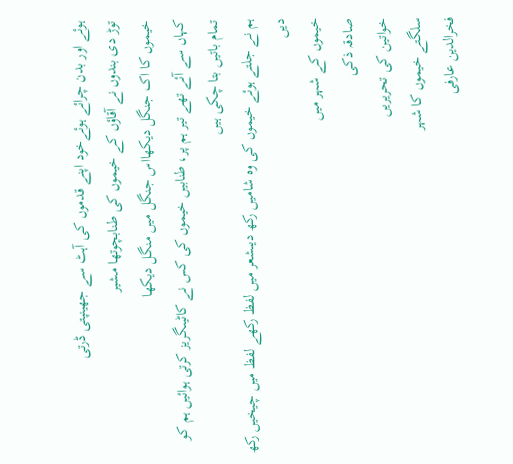ہوئے اور بدن چرائے ہوئےخود اپنے قدموں کی آہٹ سے جھینپتی ڈرتی
توڑ دی بندوں نے آقاؤں کے خیموں کی طنابچوتھا مشیر
خیموں کا اک جنگل دیکھااس جنگل میں منگل دیکھا
کہاں سے آئے تھے تیر ہم پر، طنابیں خیموں کی کس نے کاٹیںگریز کرتی ہوائیں ہم کو تمام باتیں بتا چکی ہیں
ہم نے جلتے ہوئے خیموں کی وہ شامیں رکھ دیںشعر میں لفظ رکھے لفظ میں چیخیں رکھ دیں
خیموں کے شہر میں
صادقہ ذکی
خواتین کی تحریریں
سلگتے خیموں کا شہر
فخرالدین عارفی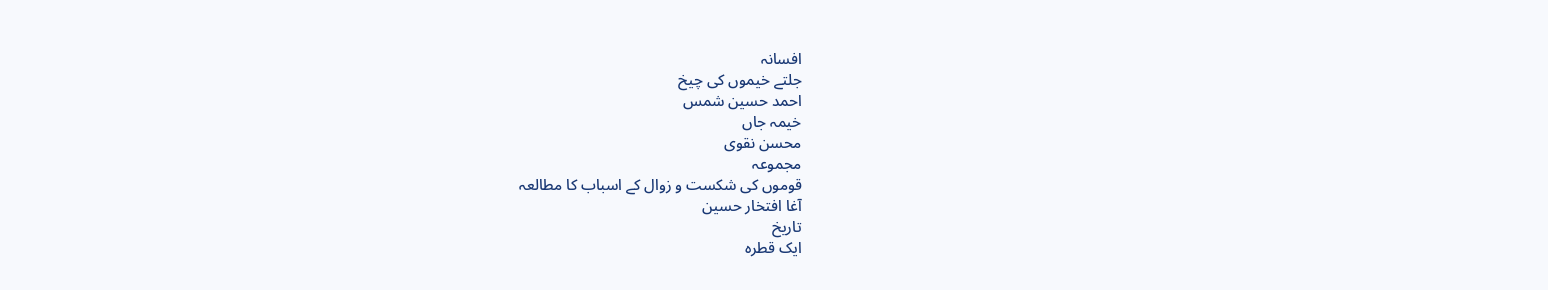افسانہ
جلتے خیموں کی چیخ
احمد حسین شمس
خیمہ جاں
محسن نقوی
مجموعہ
قوموں کی شکست و زوال کے اسباب کا مطالعہ
آغا افتخار حسین
تاریخ
ایک قطرہ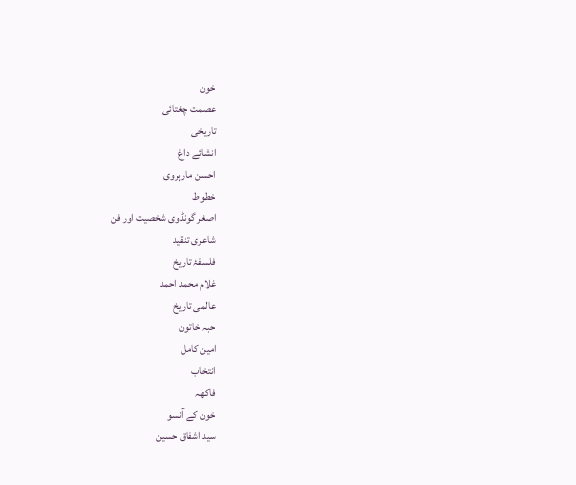خون
عصمت چغتائی
تاریخی
انشائے داغ
احسن مارہروی
خطوط
اصغر گونڈوی شخصیت اور فن
شاعری تنقید
فلسفۂ تاریخ
غلام محمد احمد
عالمی تاریخ
حبہ خاتون
امین کامل
انتخاب
فاکھہ
خون کے آنسو
سید اشفاق حسین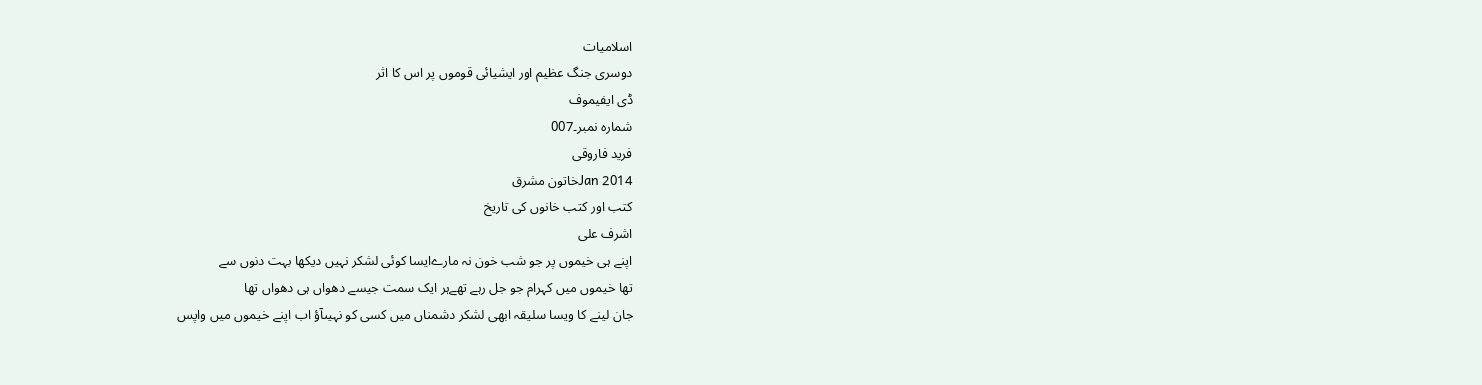اسلامیات
دوسری جنگ عظیم اور ایشیائی قوموں پر اس کا اثر
ڈی ایفیموف
شمارہ نمبر۔007
فرید فاروقی
Jan 2014خاتون مشرق
کتب اور کتب خانوں کی تاریخ
اشرف علی
اپنے ہی خیموں پر جو شب خون نہ مارےایسا کوئی لشکر نہیں دیکھا بہت دنوں سے
تھا خیموں میں کہرام جو جل رہے تھےہر ایک سمت جیسے دھواں ہی دھواں تھا
جان لینے کا ویسا سلیقہ ابھی لشکر دشمناں میں کسی کو نہیںآؤ اب اپنے خیموں میں واپس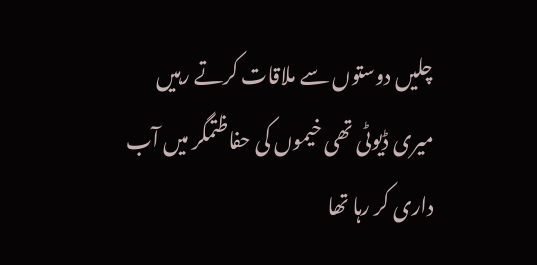چلیں دوستوں سے ملاقات کرتے رہیں
میری ڈیوٹی تھی خیموں کی حفاظتمگر میں آب داری کر رہا تھا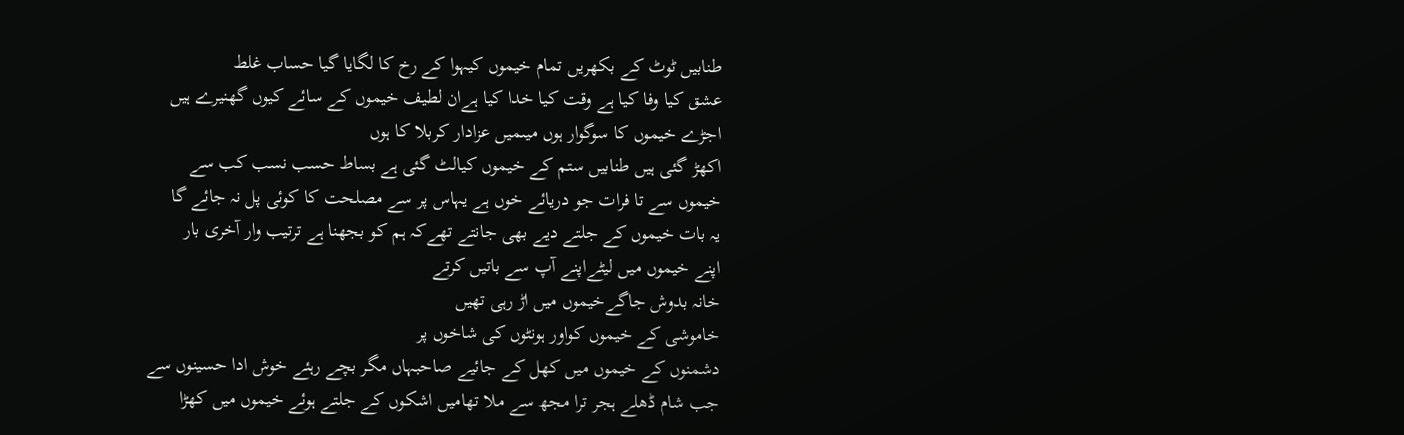طنابیں ٹوٹ کے بکھریں تمام خیموں کیہوا کے رخ کا لگایا گیا حساب غلط
عشق کیا وفا کیا ہے وقت کیا خدا کیا ہےان لطیف خیموں کے سائے کیوں گھنیرے ہیں
اجڑے خیموں کا سوگوار ہوں میںمیں عزادار کربلا کا ہوں
اکھڑ گئی ہیں طنابیں ستم کے خیموں کیالٹ گئی ہے بساط حسب نسب کب سے
خیموں سے تا فرات جو دریائے خوں ہے یہاس پر سے مصلحت کا کوئی پل نہ جائے گا
یہ بات خیموں کے جلتے دیے بھی جانتے تھےکہ ہم کو بجھنا ہے ترتیب وار آخری بار
اپنے خیموں میں لیٹےاپنے آپ سے باتیں کرتے
خانہ بدوش جاگےخیموں میں اڑ رہی تھیں
خاموشی کے خیموں کواور ہونٹوں کی شاخوں پر
دشمنوں کے خیموں میں کھل کے جائیے صاحبہاں مگر بچے رہئے خوش ادا حسینوں سے
جب شام ڈھلے ہجر ترا مجھ سے ملا تھامیں اشکوں کے جلتے ہوئے خیموں میں کھڑا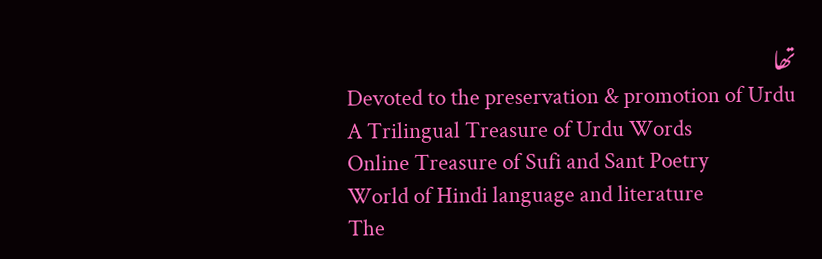تھا
Devoted to the preservation & promotion of Urdu
A Trilingual Treasure of Urdu Words
Online Treasure of Sufi and Sant Poetry
World of Hindi language and literature
The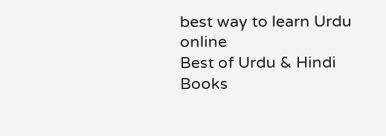best way to learn Urdu online
Best of Urdu & Hindi Books